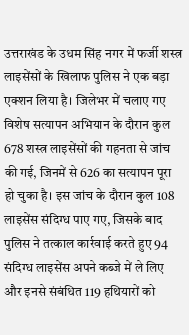उत्तराखंड के उधम सिंह नगर में फर्जी शस्त्र लाइसेंसों के खिलाफ पुलिस ने एक बड़ा एक्शन लिया है। जिलेभर में चलाए गए विशेष सत्यापन अभियान के दौरान कुल 678 शस्त्र लाइसेंसों की गहनता से जांच की गई, जिनमें से 626 का सत्यापन पूरा हो चुका है। इस जांच के दौरान कुल 108 लाइसेंस संदिग्ध पाए गए, जिसके बाद पुलिस ने तत्काल कार्रवाई करते हुए 94 संदिग्ध लाइसेंस अपने कब्जे में ले लिए और इनसे संबंधित 119 हथियारों को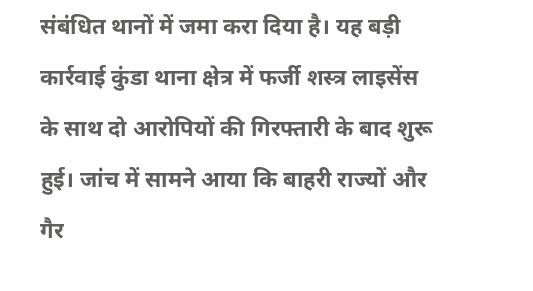संबंधित थानों में जमा करा दिया है। यह बड़ी कार्रवाई कुंडा थाना क्षेत्र में फर्जी शस्त्र लाइसेंस के साथ दो आरोपियों की गिरफ्तारी के बाद शुरू हुई। जांच में सामने आया कि बाहरी राज्यों और गैर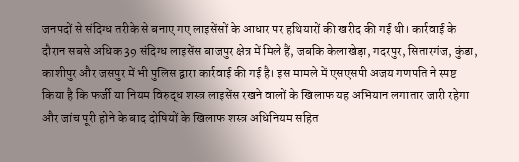जनपदों से संदिग्ध तरीके से बनाए गए लाइसेंसों के आधार पर हथियारों की खरीद की गई थी। कार्रवाई के दौरान सबसे अधिक 39 संदिग्ध लाइसेंस बाजपुर क्षेत्र में मिले हैं, जबकि केलाखेड़ा, गदरपुर, सितारगंज, कुंडा, काशीपुर और जसपुर में भी पुलिस द्वारा कार्रवाई की गई है। इस मामले में एसएसपी अजय गणपति ने स्पष्ट किया है कि फर्जी या नियम विरुद्ध शस्त्र लाइसेंस रखने वालों के खिलाफ यह अभियान लगातार जारी रहेगा और जांच पूरी होने के बाद दोषियों के खिलाफ शस्त्र अधिनियम सहित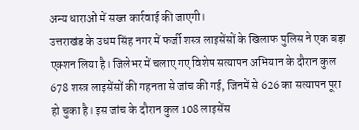अन्य धाराओं में सख्त कार्रवाई की जाएगी।
उत्तराखंड के उधम सिंह नगर में फर्जी शस्त्र लाइसेंसों के खिलाफ पुलिस ने एक बड़ा एक्शन लिया है। जिलेभर में चलाए गए विशेष सत्यापन अभियान के दौरान कुल 678 शस्त्र लाइसेंसों की गहनता से जांच की गई, जिनमें से 626 का सत्यापन पूरा हो चुका है। इस जांच के दौरान कुल 108 लाइसेंस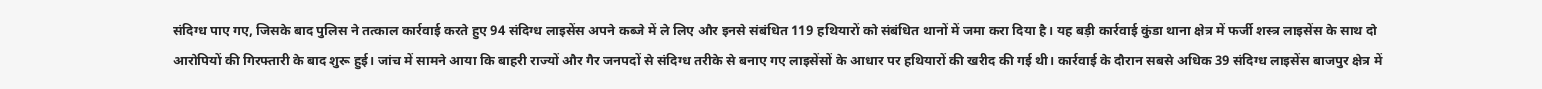संदिग्ध पाए गए, जिसके बाद पुलिस ने तत्काल कार्रवाई करते हुए 94 संदिग्ध लाइसेंस अपने कब्जे में ले लिए और इनसे संबंधित 119 हथियारों को संबंधित थानों में जमा करा दिया है। यह बड़ी कार्रवाई कुंडा थाना क्षेत्र में फर्जी शस्त्र लाइसेंस के साथ दो आरोपियों की गिरफ्तारी के बाद शुरू हुई। जांच में सामने आया कि बाहरी राज्यों और गैर जनपदों से संदिग्ध तरीके से बनाए गए लाइसेंसों के आधार पर हथियारों की खरीद की गई थी। कार्रवाई के दौरान सबसे अधिक 39 संदिग्ध लाइसेंस बाजपुर क्षेत्र में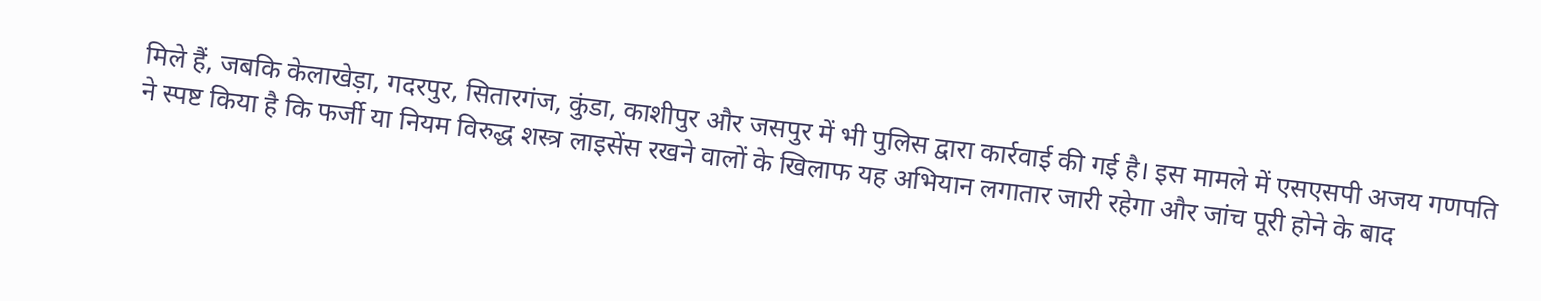मिले हैं, जबकि केलाखेड़ा, गदरपुर, सितारगंज, कुंडा, काशीपुर और जसपुर में भी पुलिस द्वारा कार्रवाई की गई है। इस मामले में एसएसपी अजय गणपति ने स्पष्ट किया है कि फर्जी या नियम विरुद्ध शस्त्र लाइसेंस रखने वालों के खिलाफ यह अभियान लगातार जारी रहेगा और जांच पूरी होने के बाद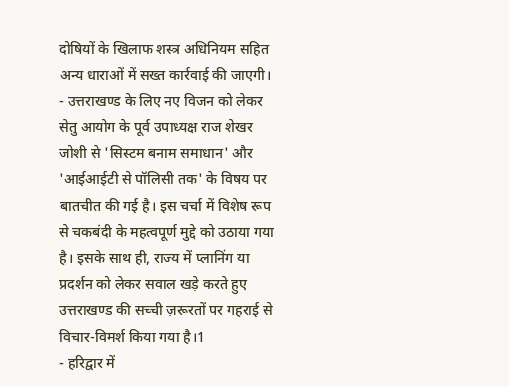दोषियों के खिलाफ शस्त्र अधिनियम सहित अन्य धाराओं में सख्त कार्रवाई की जाएगी।
- उत्तराखण्ड के लिए नए विजन को लेकर सेतु आयोग के पूर्व उपाध्यक्ष राज शेखर जोशी से 'सिस्टम बनाम समाधान' और 'आईआईटी से पॉलिसी तक' के विषय पर बातचीत की गई है। इस चर्चा में विशेष रूप से चकबंदी के महत्वपूर्ण मुद्दे को उठाया गया है। इसके साथ ही, राज्य में प्लानिंग या प्रदर्शन को लेकर सवाल खड़े करते हुए उत्तराखण्ड की सच्ची ज़रूरतों पर गहराई से विचार-विमर्श किया गया है।1
- हरिद्वार में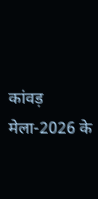कांवड़ मेला-2026 के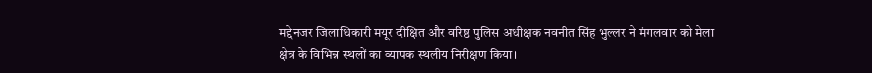मद्देनजर जिलाधिकारी मयूर दीक्षित और वरिष्ठ पुलिस अधीक्षक नवनीत सिंह भुल्लर ने मंगलवार को मेला क्षेत्र के विभिन्न स्थलों का व्यापक स्थलीय निरीक्षण किया।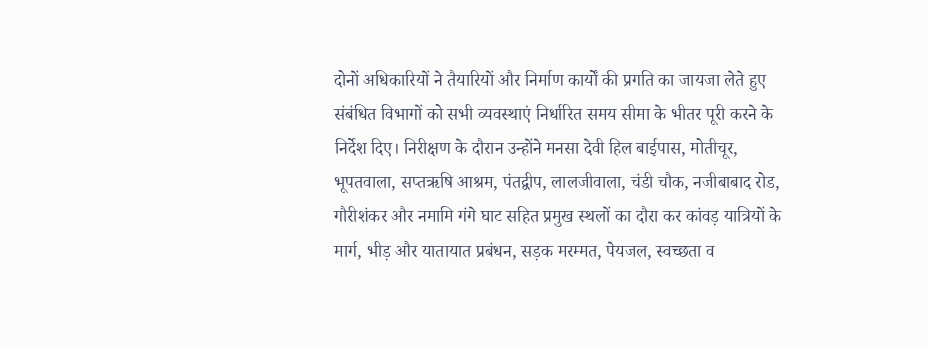दोनों अधिकारियों ने तैयारियों और निर्माण कार्यों की प्रगति का जायजा लेते हुए संबंधित विभागों को सभी व्यवस्थाएं निर्धारित समय सीमा के भीतर पूरी करने के निर्देश दिए। निरीक्षण के दौरान उन्होंने मनसा देवी हिल बाईपास, मोतीचूर, भूपतवाला, सप्तऋषि आश्रम, पंतद्वीप, लालजीवाला, चंडी चौक, नजीबाबाद रोड, गौरीशंकर और नमामि गंगे घाट सहित प्रमुख स्थलों का दौरा कर कांवड़ यात्रियों के मार्ग, भीड़ और यातायात प्रबंधन, सड़क मरम्मत, पेयजल, स्वच्छता व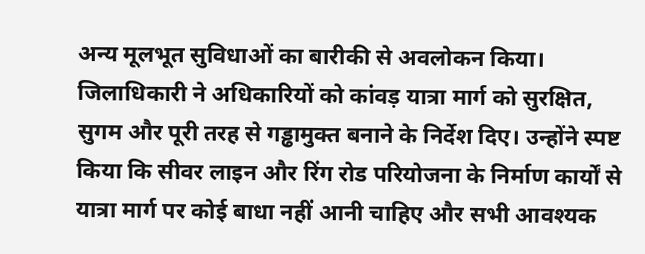अन्य मूलभूत सुविधाओं का बारीकी से अवलोकन किया। जिलाधिकारी ने अधिकारियों को कांवड़ यात्रा मार्ग को सुरक्षित, सुगम और पूरी तरह से गड्ढामुक्त बनाने के निर्देश दिए। उन्होंने स्पष्ट किया कि सीवर लाइन और रिंग रोड परियोजना के निर्माण कार्यों से यात्रा मार्ग पर कोई बाधा नहीं आनी चाहिए और सभी आवश्यक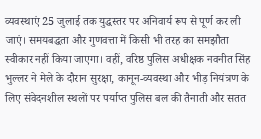व्यवस्थाएं 25 जुलाई तक युद्धस्तर पर अनिवार्य रूप से पूर्ण कर ली जाएं। समयबद्धता और गुणवत्ता में किसी भी तरह का समझौता स्वीकार नहीं किया जाएगा। वहीं, वरिष्ठ पुलिस अधीक्षक नवनीत सिंह भुल्लर ने मेले के दौरान सुरक्षा, कानून-व्यवस्था और भीड़ नियंत्रण के लिए संवेदनशील स्थलों पर पर्याप्त पुलिस बल की तैनाती और सतत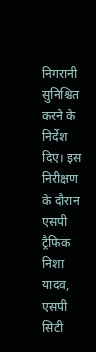निगरानी सुनिश्चित करने के निर्देश दिए। इस निरीक्षण के दौरान एसपी ट्रैफिक निशा यादव, एसपी सिटी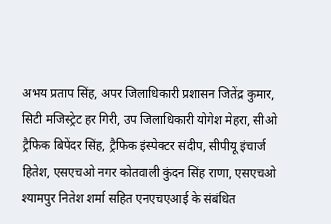अभय प्रताप सिंह, अपर जिलाधिकारी प्रशासन जितेंद्र कुमार, सिटी मजिस्ट्रेट हर गिरी, उप जिलाधिकारी योगेश मेहरा, सीओ ट्रैफिक बिपेंदर सिंह, ट्रैफिक इंस्पेक्टर संदीप, सीपीयू इंचार्ज हितेश, एसएचओ नगर कोतवाली कुंदन सिंह राणा, एसएचओ श्यामपुर नितेश शर्मा सहित एनएचएआई के संबंधित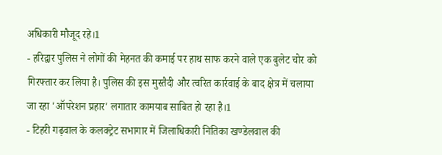अधिकारी मौजूद रहे।1
- हरिद्वार पुलिस ने लोगों की मेहनत की कमाई पर हाथ साफ करने वाले एक बुलेट चोर को गिरफ्तार कर लिया है। पुलिस की इस मुस्तैदी और त्वरित कार्रवाई के बाद क्षेत्र में चलाया जा रहा 'ऑपरेशन प्रहार' लगातार कामयाब साबित हो रहा है।1
- टिहरी गढ़वाल के कलक्ट्रेट सभागार में जिलाधिकारी नितिका खण्डेलवाल की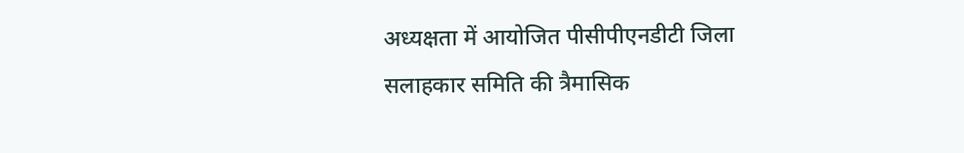अध्यक्षता में आयोजित पीसीपीएनडीटी जिला सलाहकार समिति की त्रैमासिक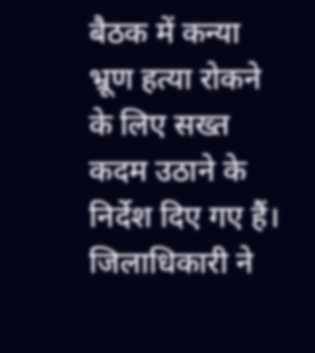बैठक में कन्या भ्रूण हत्या रोकने के लिए सख्त कदम उठाने के निर्देश दिए गए हैं। जिलाधिकारी ने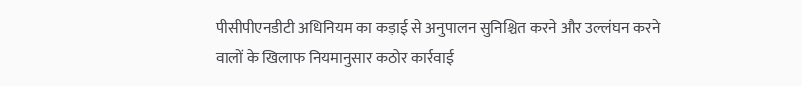पीसीपीएनडीटी अधिनियम का कड़ाई से अनुपालन सुनिश्चित करने और उल्लंघन करने वालों के खिलाफ नियमानुसार कठोर कार्रवाई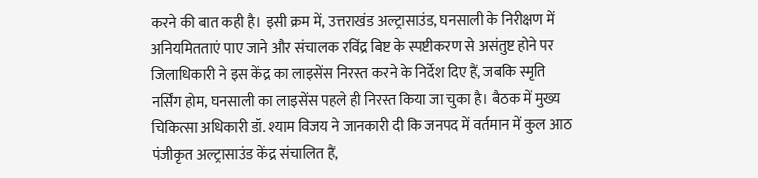करने की बात कही है। इसी क्रम में, उत्तराखंड अल्ट्रासाउंड, घनसाली के निरीक्षण में अनियमितताएं पाए जाने और संचालक रविंद्र बिष्ट के स्पष्टीकरण से असंतुष्ट होने पर जिलाधिकारी ने इस केंद्र का लाइसेंस निरस्त करने के निर्देश दिए हैं, जबकि स्मृति नर्सिंग होम, घनसाली का लाइसेंस पहले ही निरस्त किया जा चुका है। बैठक में मुख्य चिकित्सा अधिकारी डॉ. श्याम विजय ने जानकारी दी कि जनपद में वर्तमान में कुल आठ पंजीकृत अल्ट्रासाउंड केंद्र संचालित हैं,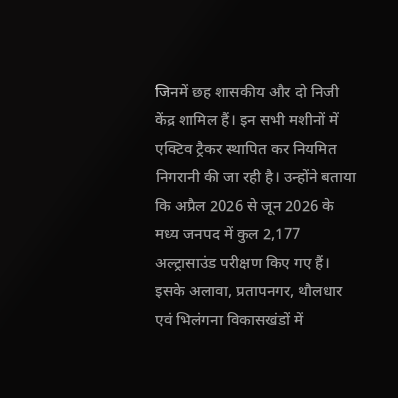जिनमें छह शासकीय और दो निजी केंद्र शामिल हैं। इन सभी मशीनों में एक्टिव ट्रैकर स्थापित कर नियमित निगरानी की जा रही है। उन्होंने बताया कि अप्रैल 2026 से जून 2026 के मध्य जनपद में कुल 2,177 अल्ट्रासाउंड परीक्षण किए गए हैं। इसके अलावा, प्रतापनगर, थौलधार एवं भिलंगना विकासखंडों में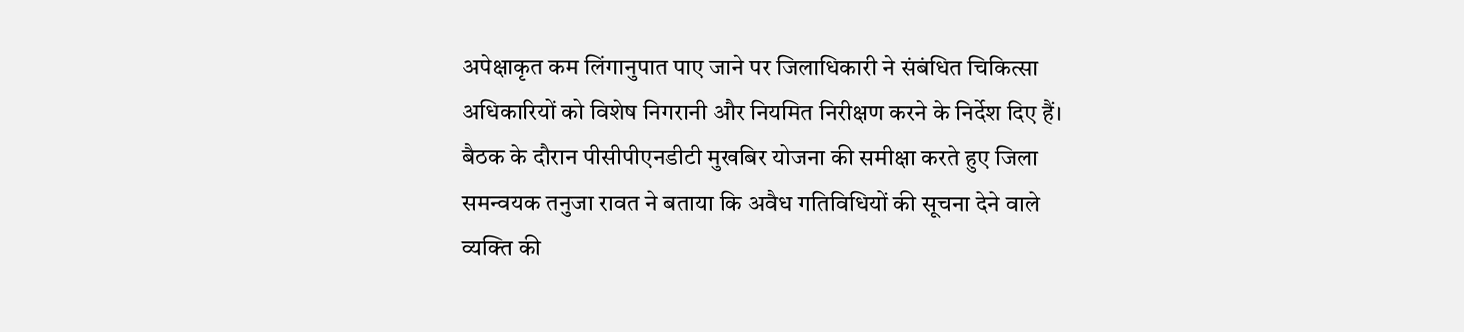अपेक्षाकृत कम लिंगानुपात पाए जाने पर जिलाधिकारी ने संबंधित चिकित्सा अधिकारियों को विशेष निगरानी और नियमित निरीक्षण करने के निर्देश दिए हैं। बैठक के दौरान पीसीपीएनडीटी मुखबिर योजना की समीक्षा करते हुए जिला समन्वयक तनुजा रावत ने बताया कि अवैध गतिविधियों की सूचना देने वाले व्यक्ति की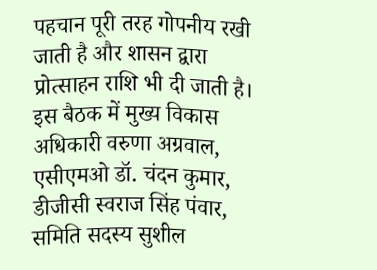पहचान पूरी तरह गोपनीय रखी जाती है और शासन द्वारा प्रोत्साहन राशि भी दी जाती है। इस बैठक में मुख्य विकास अधिकारी वरुणा अग्रवाल, एसीएमओ डॉ. चंदन कुमार, डीजीसी स्वराज सिंह पंवार, समिति सदस्य सुशील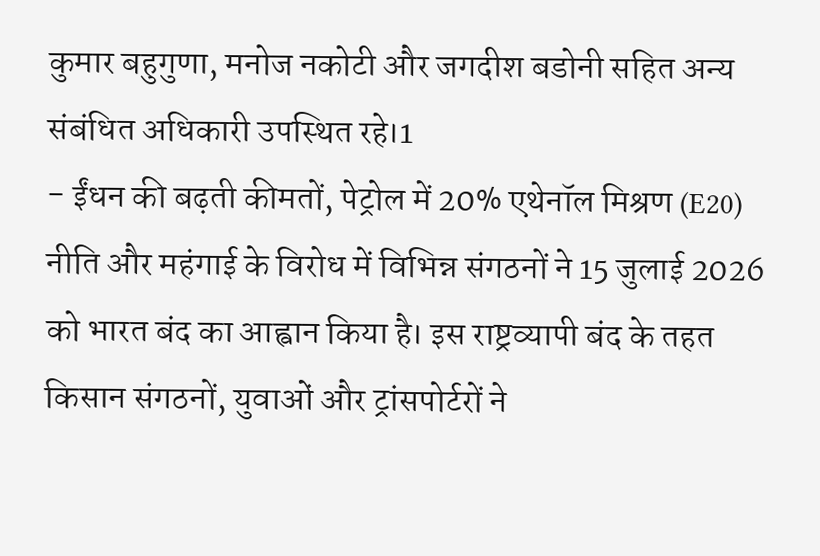कुमार बहुगुणा, मनोज नकोटी और जगदीश बडोनी सहित अन्य संबंधित अधिकारी उपस्थित रहे।1
- ईंधन की बढ़ती कीमतों, पेट्रोल में 20% एथेनॉल मिश्रण (E20) नीति और महंगाई के विरोध में विभिन्न संगठनों ने 15 जुलाई 2026 को भारत बंद का आह्वान किया है। इस राष्ट्रव्यापी बंद के तहत किसान संगठनों, युवाओं और ट्रांसपोर्टरों ने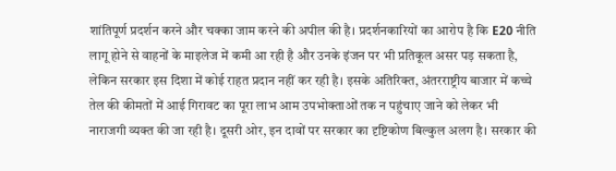शांतिपूर्ण प्रदर्शन करने और चक्का जाम करने की अपील की है। प्रदर्शनकारियों का आरोप है कि E20 नीति लागू होने से वाहनों के माइलेज में कमी आ रही है और उनके इंजन पर भी प्रतिकूल असर पड़ सकता है, लेकिन सरकार इस दिशा में कोई राहत प्रदान नहीं कर रही है। इसके अतिरिक्त, अंतरराष्ट्रीय बाजार में कच्चे तेल की कीमतों में आई गिरावट का पूरा लाभ आम उपभोक्ताओं तक न पहुंचाए जाने को लेकर भी नाराजगी व्यक्त की जा रही है। दूसरी ओर, इन दावों पर सरकार का दृष्टिकोण बिल्कुल अलग है। सरकार की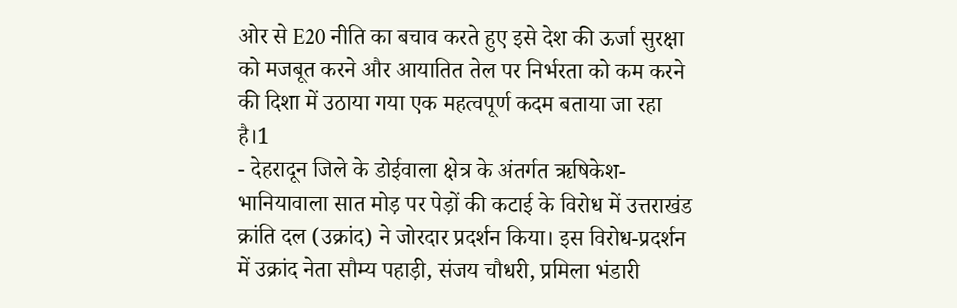ओर से E20 नीति का बचाव करते हुए इसे देश की ऊर्जा सुरक्षा को मजबूत करने और आयातित तेल पर निर्भरता को कम करने की दिशा में उठाया गया एक महत्वपूर्ण कदम बताया जा रहा है।1
- देहरादून जिले के डोईवाला क्षेत्र के अंतर्गत ऋषिकेश-भानियावाला सात मोड़ पर पेड़ों की कटाई के विरोध में उत्तराखंड क्रांति दल (उक्रांद) ने जोरदार प्रदर्शन किया। इस विरोध-प्रदर्शन में उक्रांद नेता सौम्य पहाड़ी, संजय चौधरी, प्रमिला भंडारी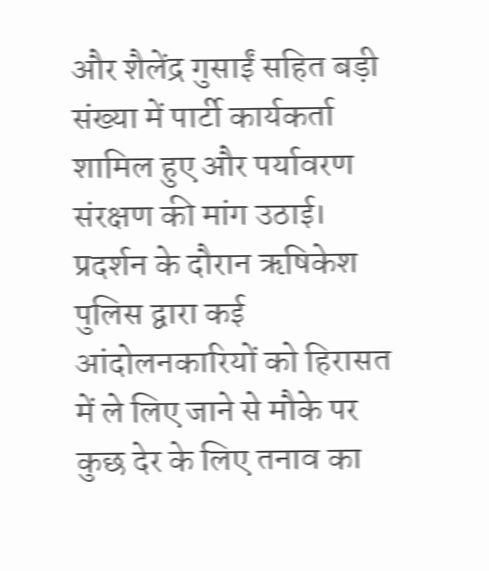और शैलेंद्र गुसाईं सहित बड़ी संख्या में पार्टी कार्यकर्ता शामिल हुए और पर्यावरण संरक्षण की मांग उठाई। प्रदर्शन के दौरान ऋषिकेश पुलिस द्वारा कई आंदोलनकारियों को हिरासत में ले लिए जाने से मौके पर कुछ देर के लिए तनाव का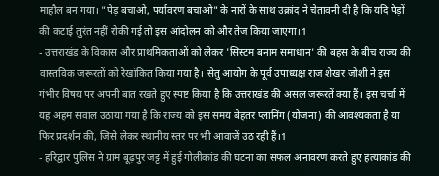माहौल बन गया। "पेड़ बचाओ, पर्यावरण बचाओ" के नारों के साथ उक्रांद ने चेतावनी दी है कि यदि पेड़ों की कटाई तुरंत नहीं रोकी गई तो इस आंदोलन को और तेज किया जाएगा।1
- उत्तराखंड के विकास और प्राथमिकताओं को लेकर 'सिस्टम बनाम समाधान' की बहस के बीच राज्य की वास्तविक जरूरतों को रेखांकित किया गया है। सेतु आयोग के पूर्व उपाध्यक्ष राज शेखर जोशी ने इस गंभीर विषय पर अपनी बात रखते हुए स्पष्ट किया है कि उत्तराखंड की असल जरूरतें क्या हैं। इस चर्चा में यह अहम सवाल उठाया गया है कि राज्य को इस समय बेहतर प्लानिंग (योजना) की आवश्यकता है या फिर प्रदर्शन की, जिसे लेकर स्थानीय स्तर पर भी आवाजें उठ रही हैं।1
- हरिद्वार पुलिस ने ग्राम बूढ़पुर जट्ट में हुई गोलीकांड की घटना का सफल अनावरण करते हुए हत्याकांड की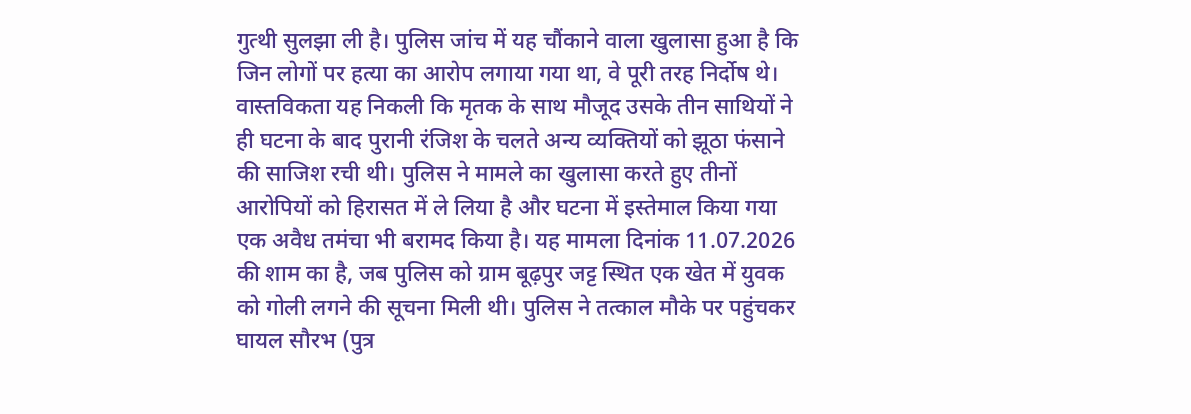गुत्थी सुलझा ली है। पुलिस जांच में यह चौंकाने वाला खुलासा हुआ है कि जिन लोगों पर हत्या का आरोप लगाया गया था, वे पूरी तरह निर्दोष थे। वास्तविकता यह निकली कि मृतक के साथ मौजूद उसके तीन साथियों ने ही घटना के बाद पुरानी रंजिश के चलते अन्य व्यक्तियों को झूठा फंसाने की साजिश रची थी। पुलिस ने मामले का खुलासा करते हुए तीनों आरोपियों को हिरासत में ले लिया है और घटना में इस्तेमाल किया गया एक अवैध तमंचा भी बरामद किया है। यह मामला दिनांक 11.07.2026 की शाम का है, जब पुलिस को ग्राम बूढ़पुर जट्ट स्थित एक खेत में युवक को गोली लगने की सूचना मिली थी। पुलिस ने तत्काल मौके पर पहुंचकर घायल सौरभ (पुत्र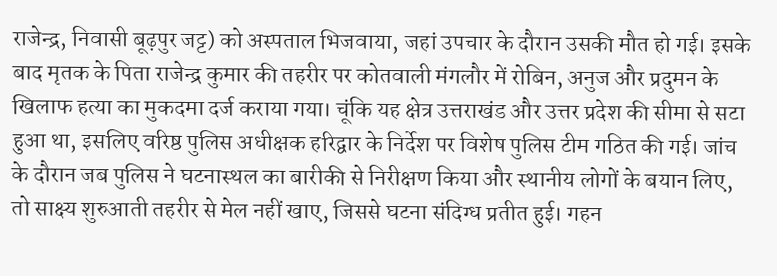राजेन्द्र, निवासी बूढ़पुर जट्ट) को अस्पताल भिजवाया, जहां उपचार के दौरान उसकी मौत हो गई। इसके बाद मृतक के पिता राजेन्द्र कुमार की तहरीर पर कोतवाली मंगलौर में रोबिन, अनुज और प्रदुमन के खिलाफ हत्या का मुकदमा दर्ज कराया गया। चूंकि यह क्षेत्र उत्तराखंड और उत्तर प्रदेश की सीमा से सटा हुआ था, इसलिए वरिष्ठ पुलिस अधीक्षक हरिद्वार के निर्देश पर विशेष पुलिस टीम गठित की गई। जांच के दौरान जब पुलिस ने घटनास्थल का बारीकी से निरीक्षण किया और स्थानीय लोगों के बयान लिए, तो साक्ष्य शुरुआती तहरीर से मेल नहीं खाए, जिससे घटना संदिग्ध प्रतीत हुई। गहन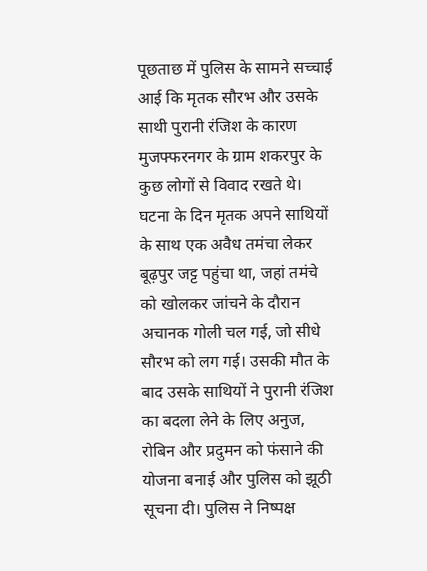पूछताछ में पुलिस के सामने सच्चाई आई कि मृतक सौरभ और उसके साथी पुरानी रंजिश के कारण मुजफ्फरनगर के ग्राम शकरपुर के कुछ लोगों से विवाद रखते थे। घटना के दिन मृतक अपने साथियों के साथ एक अवैध तमंचा लेकर बूढ़पुर जट्ट पहुंचा था, जहां तमंचे को खोलकर जांचने के दौरान अचानक गोली चल गई, जो सीधे सौरभ को लग गई। उसकी मौत के बाद उसके साथियों ने पुरानी रंजिश का बदला लेने के लिए अनुज, रोबिन और प्रदुमन को फंसाने की योजना बनाई और पुलिस को झूठी सूचना दी। पुलिस ने निष्पक्ष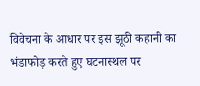विवेचना के आधार पर इस झूठी कहानी का भंडाफोड़ करते हुए घटनास्थल पर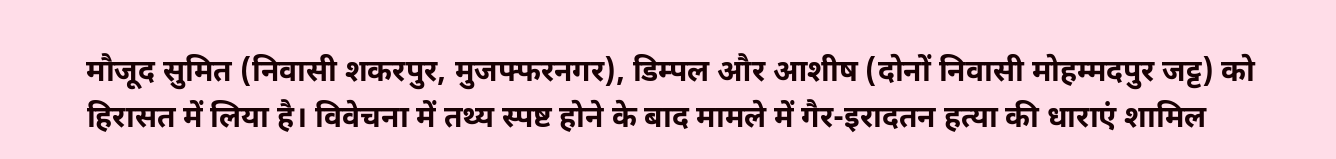मौजूद सुमित (निवासी शकरपुर, मुजफ्फरनगर), डिम्पल और आशीष (दोनों निवासी मोहम्मदपुर जट्ट) को हिरासत में लिया है। विवेचना में तथ्य स्पष्ट होने के बाद मामले में गैर-इरादतन हत्या की धाराएं शामिल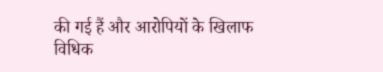की गई हैं और आरोपियों के खिलाफ विधिक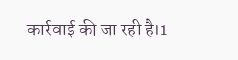कार्रवाई की जा रही है।1